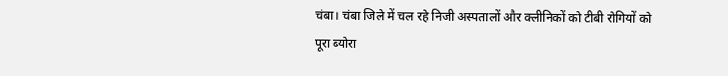चंबा। चंबा जिले में चल रहे निजी अस्पतालों और क्लीनिकों को टीबी रोगियों को पूरा ब्योरा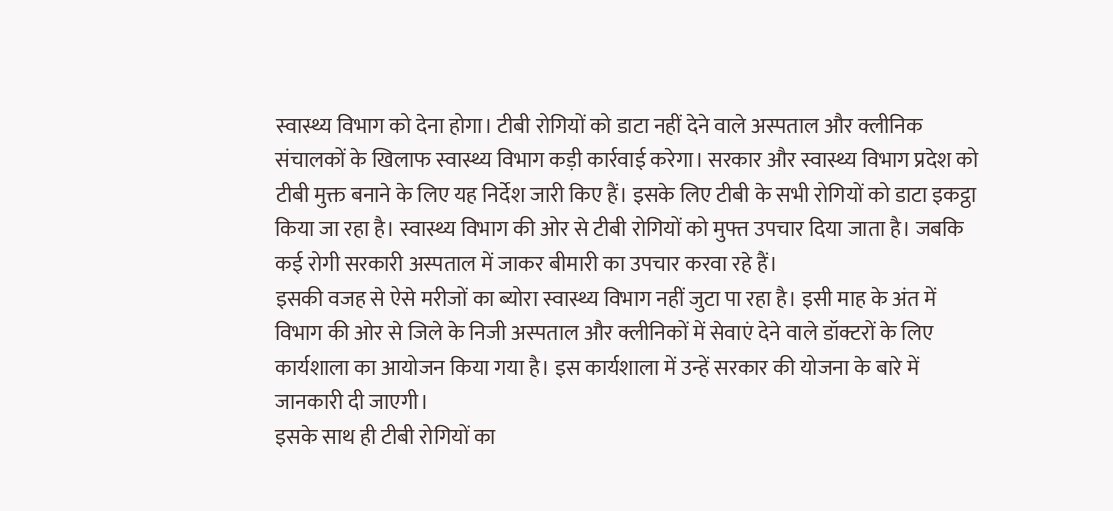स्वास्थ्य विभाग को देना होगा। टीबी रोगियों को डाटा नहीं देने वाले अस्पताल और क्लीनिक संचालकों के खिलाफ स्वास्थ्य विभाग कड़ी कार्रवाई करेगा। सरकार और स्वास्थ्य विभाग प्रदेश को टीबी मुक्त बनाने के लिए यह निर्देश जारी किए हैं। इसके लिए टीबी के सभी रोगियों को डाटा इकट्ठा किया जा रहा है। स्वास्थ्य विभाग की ओर से टीबी रोगियों को मुफ्त उपचार दिया जाता है। जबकि कई रोगी सरकारी अस्पताल में जाकर बीमारी का उपचार करवा रहे हैं।
इसकी वजह से ऐसे मरीजों का ब्योरा स्वास्थ्य विभाग नहीं जुटा पा रहा है। इसी माह के अंत में विभाग की ओर से जिले के निजी अस्पताल और क्लीनिकों में सेवाएं देने वाले डॉक्टरों के लिए कार्यशाला का आयोजन किया गया है। इस कार्यशाला में उन्हें सरकार की योजना के बारे में जानकारी दी जाएगी।
इसके साथ ही टीबी रोगियों का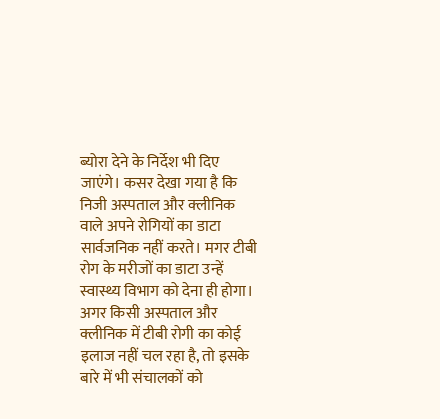ब्योरा देने के निर्देश भी दिए जाएंगे। कसर देखा गया है कि निजी अस्पताल और क्लीनिक वाले अपने रोगियों का डाटा सार्वजनिक नहीं करते। मगर टीबी रोग के मरीजों का डाटा उन्हें स्वास्थ्य विभाग को देना ही होगा। अगर किसी अस्पताल और क्लीनिक में टीबी रोगी का कोई इलाज नहीं चल रहा है, तो इसके बारे में भी संचालकों को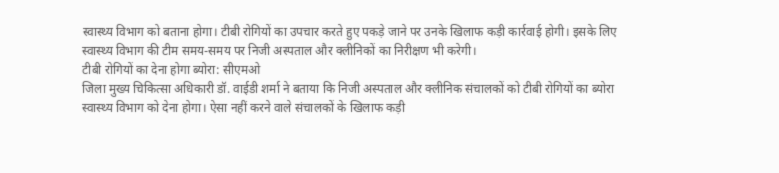स्वास्थ्य विभाग को बताना होगा। टीबी रोगियों का उपचार करते हुए पकड़े जाने पर उनके खिलाफ कड़ी कार्रवाई होगी। इसके लिए स्वास्थ्य विभाग की टीम समय-समय पर निजी अस्पताल और क्लीनिकों का निरीक्षण भी करेगी।
टीबी रोगियों का देना होगा ब्योरा: सीएमओ
जिला मुख्य चिकित्सा अधिकारी डॉ. वाईडी शर्मा ने बताया कि निजी अस्पताल और क्लीनिक संचालकों को टीबी रोगियों का ब्योरा स्वास्थ्य विभाग को देना होगा। ऐसा नहीं करने वाले संचालकों के खिलाफ कड़ी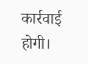कार्रवाई होगी।